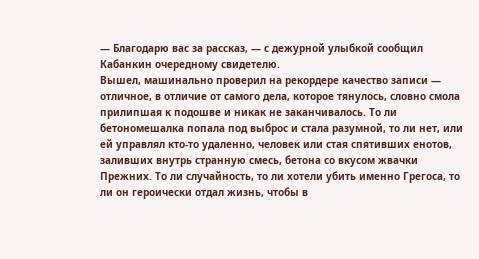— Благодарю вас за рассказ, — с дежурной улыбкой сообщил Кабанкин очередному свидетелю.
Вышел, машинально проверил на рекордере качество записи — отличное, в отличие от самого дела, которое тянулось, словно смола прилипшая к подошве и никак не заканчивалось. То ли бетономешалка попала под выброс и стала разумной, то ли нет, или ей управлял кто-то удаленно, человек или стая спятивших енотов, заливших внутрь странную смесь, бетона со вкусом жвачки Прежних. То ли случайность, то ли хотели убить именно Грегоса, то ли он героически отдал жизнь, чтобы в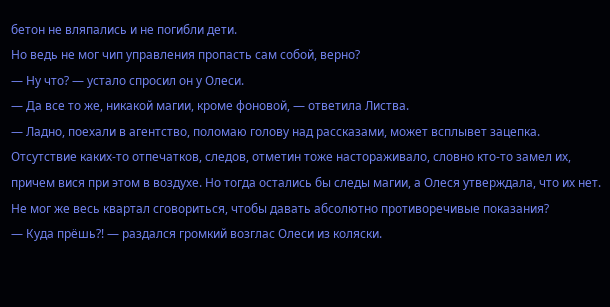бетон не вляпались и не погибли дети.
Но ведь не мог чип управления пропасть сам собой, верно?
— Ну что? — устало спросил он у Олеси.
— Да все то же, никакой магии, кроме фоновой, — ответила Листва.
— Ладно, поехали в агентство, поломаю голову над рассказами, может всплывет зацепка.
Отсутствие каких-то отпечатков, следов, отметин тоже настораживало, словно кто-то замел их, причем вися при этом в воздухе. Но тогда остались бы следы магии, а Олеся утверждала, что их нет. Не мог же весь квартал сговориться, чтобы давать абсолютно противоречивые показания?
— Куда прёшь?! — раздался громкий возглас Олеси из коляски.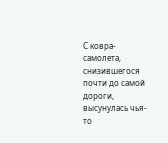С ковра-самолета, снизившегося почти до самой дороги, высунулась чья-то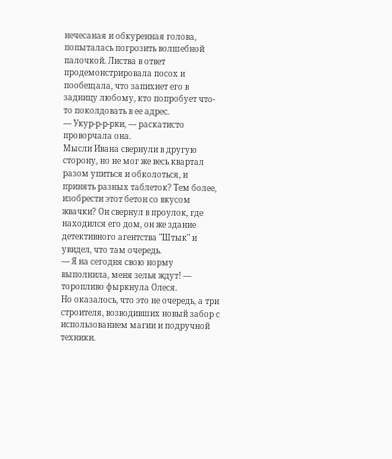нечесаная и обкуренная голова, попыталась погрозить волшебной палочкой. Листва в ответ продемонстрировала посох и пообещала, что запихнет его в задницу любому, кто попробует что-то поколдовать в ее адрес.
— Укур-р-р-рки, — раскатисто проворчала она.
Мысли Ивана свернули в другую сторону, но не мог же весь квартал разом упиться и обколоться, и принять разных таблеток? Тем более, изобрести этот бетон со вкусом жвачки? Он свернул в проулок, где находился его дом, он же здание детективного агентства "Штык" и увидел, что там очередь.
— Я на сегодня свою норму выполнила, меня зелья ждут! — торопливо фыркнула Олеся.
Но оказалось, что это не очередь, а три строителя, возводивших новый забор с использованием магии и подручной техники.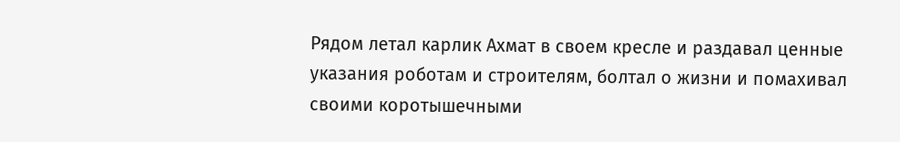Рядом летал карлик Ахмат в своем кресле и раздавал ценные указания роботам и строителям, болтал о жизни и помахивал своими коротышечными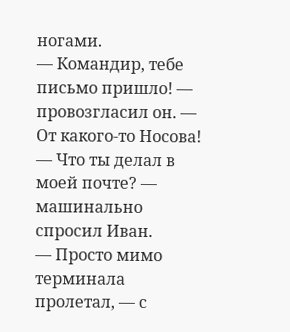ногами.
— Командир, тебе письмо пришло! — провозгласил он. — От какого-то Носова!
— Что ты делал в моей почте? — машинально спросил Иван.
— Просто мимо терминала пролетал, — с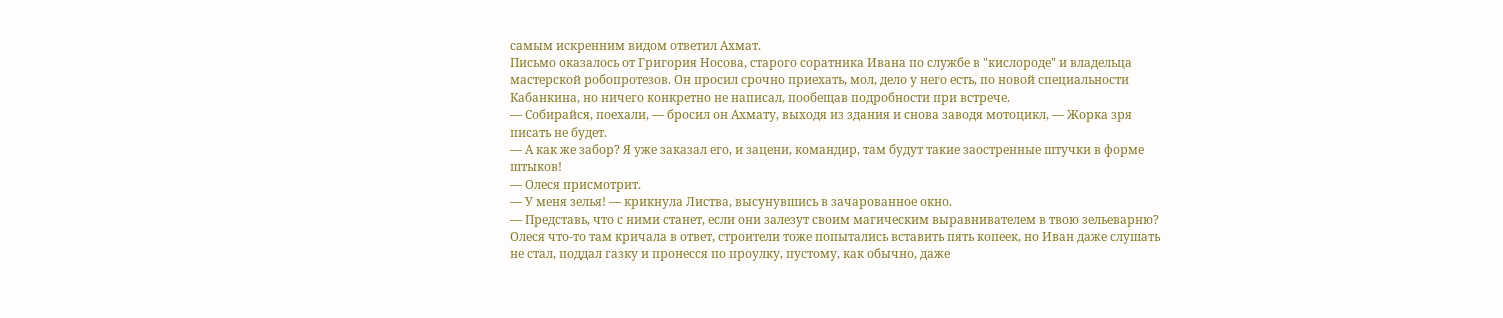самым искренним видом ответил Ахмат.
Письмо оказалось от Григория Носова, старого соратника Ивана по службе в "кислороде" и владельца мастерской робопротезов. Он просил срочно приехать, мол, дело у него есть, по новой специальности Кабанкина, но ничего конкретно не написал, пообещав подробности при встрече.
— Собирайся, поехали, — бросил он Ахмату, выходя из здания и снова заводя мотоцикл, — Жорка зря писать не будет.
— А как же забор? Я уже заказал его, и зацени, командир, там будут такие заостренные штучки в форме штыков!
— Олеся присмотрит.
— У меня зелья! — крикнула Листва, высунувшись в зачарованное окно.
— Представь, что с ними станет, если они залезут своим магическим выравнивателем в твою зельеварню?
Олеся что-то там кричала в ответ, строители тоже попытались вставить пять копеек, но Иван даже слушать не стал, поддал газку и пронесся по проулку, пустому, как обычно, даже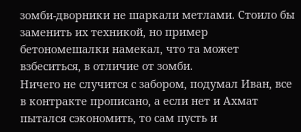зомби-дворники не шаркали метлами. Стоило бы заменить их техникой, но пример бетономешалки намекал, что та может взбеситься, в отличие от зомби.
Ничего не случится с забором, подумал Иван, все в контракте прописано, а если нет и Ахмат пытался сэкономить, то сам пусть и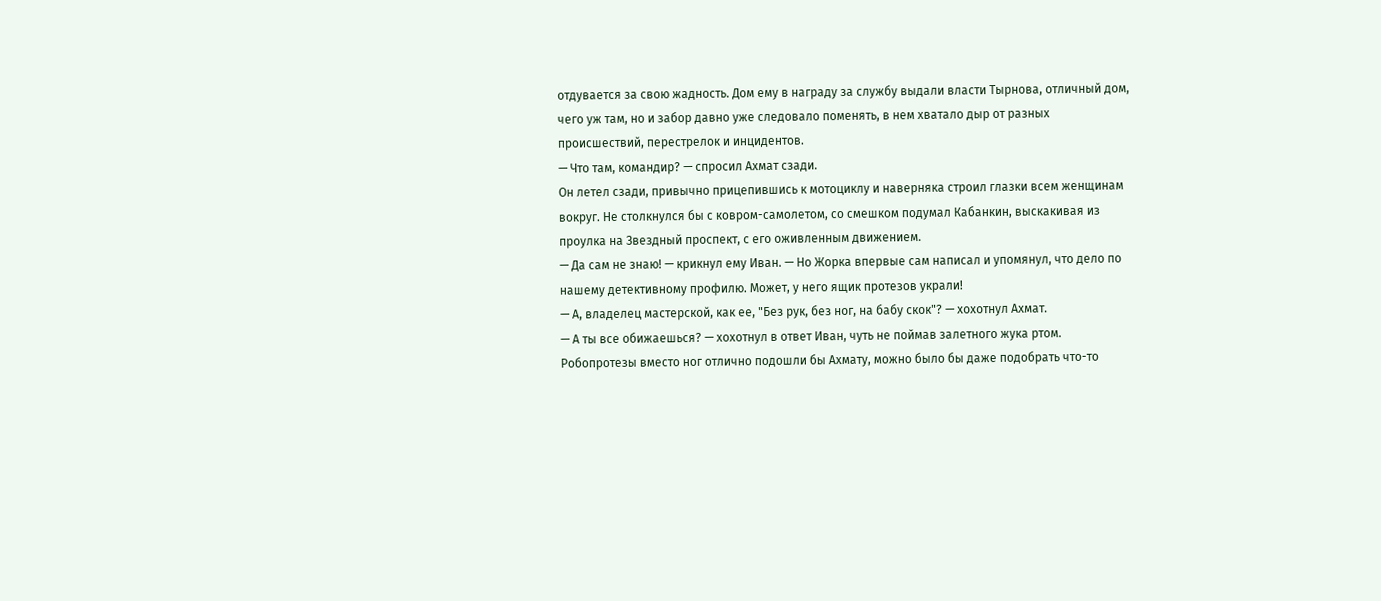отдувается за свою жадность. Дом ему в награду за службу выдали власти Тырнова, отличный дом, чего уж там, но и забор давно уже следовало поменять, в нем хватало дыр от разных происшествий, перестрелок и инцидентов.
— Что там, командир? — спросил Ахмат сзади.
Он летел сзади, привычно прицепившись к мотоциклу и наверняка строил глазки всем женщинам вокруг. Не столкнулся бы с ковром-самолетом, со смешком подумал Кабанкин, выскакивая из проулка на Звездный проспект, с его оживленным движением.
— Да сам не знаю! — крикнул ему Иван. — Но Жорка впервые сам написал и упомянул, что дело по нашему детективному профилю. Может, у него ящик протезов украли!
— А, владелец мастерской, как ее, "Без рук, без ног, на бабу скок"? — хохотнул Ахмат.
— А ты все обижаешься? — хохотнул в ответ Иван, чуть не поймав залетного жука ртом.
Робопротезы вместо ног отлично подошли бы Ахмату, можно было бы даже подобрать что-то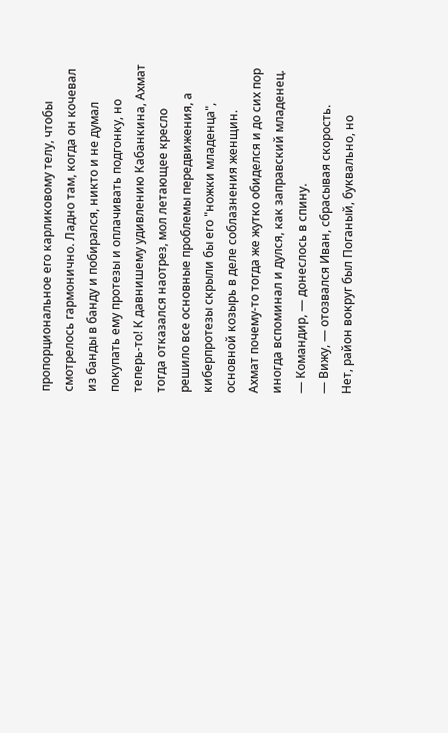пропорциональное его карликовому телу, чтобы смотрелось гармонично. Ладно там, когда он кочевал из банды в банду и побирался, никто и не думал покупать ему протезы и оплачивать подгонку, но теперь-то! К давнишему удивлению Кабанкина, Ахмат тогда отказался наотрез, мол летающее кресло решило все основные проблемы передвижения, а киберпротезы скрыли бы его "ножки младенца", основной козырь в деле соблазнения женщин.
Ахмат почему-то тогда же жутко обиделся и до сих пор иногда вспоминал и дулся, как заправский младенец.
— Командир, — донеслось в спину.
— Вижу, — отозвался Иван, сбрасывая скорость.
Нет, район вокруг был Поганый, буквально, но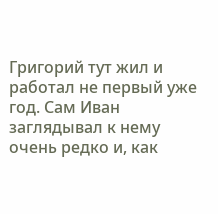Григорий тут жил и работал не первый уже год. Сам Иван заглядывал к нему очень редко и, как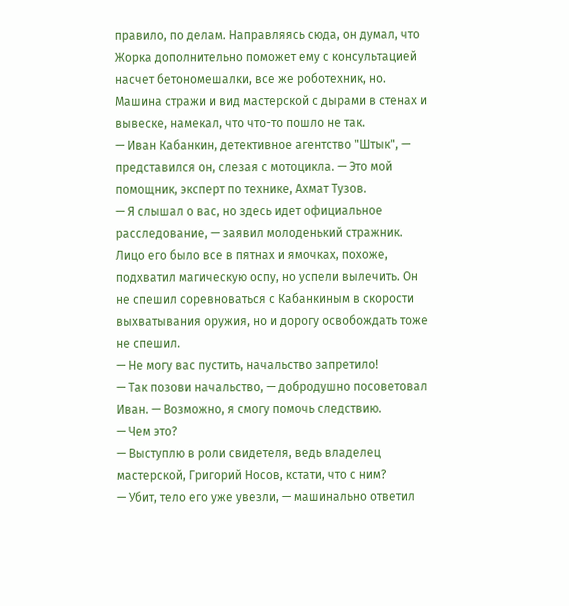правило, по делам. Направляясь сюда, он думал, что Жорка дополнительно поможет ему с консультацией насчет бетономешалки, все же роботехник, но.
Машина стражи и вид мастерской с дырами в стенах и вывеске, намекал, что что-то пошло не так.
— Иван Кабанкин, детективное агентство "Штык", — представился он, слезая с мотоцикла. — Это мой помощник, эксперт по технике, Ахмат Тузов.
— Я слышал о вас, но здесь идет официальное расследование, — заявил молоденький стражник.
Лицо его было все в пятнах и ямочках, похоже, подхватил магическую оспу, но успели вылечить. Он не спешил соревноваться с Кабанкиным в скорости выхватывания оружия, но и дорогу освобождать тоже не спешил.
— Не могу вас пустить, начальство запретило!
— Так позови начальство, — добродушно посоветовал Иван. — Возможно, я смогу помочь следствию.
— Чем это?
— Выступлю в роли свидетеля, ведь владелец мастерской, Григорий Носов, кстати, что с ним?
— Убит, тело его уже увезли, — машинально ответил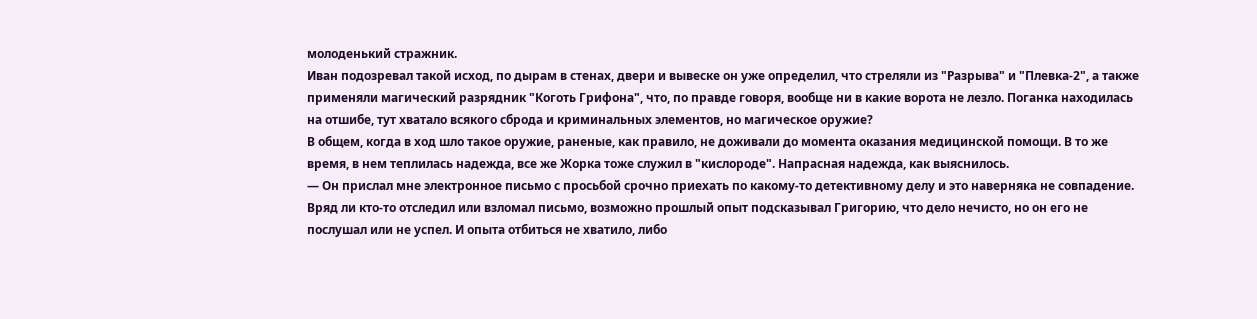молоденький стражник.
Иван подозревал такой исход, по дырам в стенах, двери и вывеске он уже определил, что стреляли из "Разрыва" и "Плевка-2", а также применяли магический разрядник "Коготь Грифона", что, по правде говоря, вообще ни в какие ворота не лезло. Поганка находилась на отшибе, тут хватало всякого сброда и криминальных элементов, но магическое оружие?
В общем, когда в ход шло такое оружие, раненые, как правило, не доживали до момента оказания медицинской помощи. В то же время, в нем теплилась надежда, все же Жорка тоже служил в "кислороде". Напрасная надежда, как выяснилось.
— Он прислал мне электронное письмо с просьбой срочно приехать по какому-то детективному делу и это наверняка не совпадение.
Вряд ли кто-то отследил или взломал письмо, возможно прошлый опыт подсказывал Григорию, что дело нечисто, но он его не послушал или не успел. И опыта отбиться не хватило, либо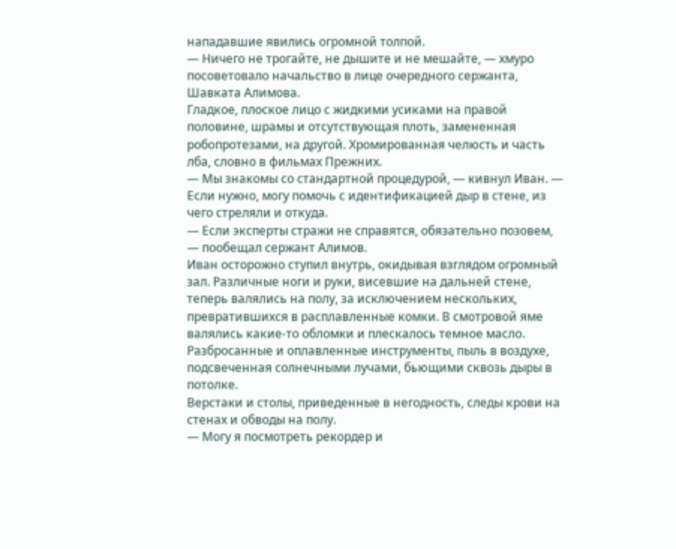нападавшие явились огромной толпой.
— Ничего не трогайте, не дышите и не мешайте, — хмуро посоветовало начальство в лице очередного сержанта, Шавката Алимова.
Гладкое, плоское лицо с жидкими усиками на правой половине, шрамы и отсутствующая плоть, замененная робопротезами, на другой. Хромированная челюсть и часть лба, словно в фильмах Прежних.
— Мы знакомы со стандартной процедурой, — кивнул Иван. — Если нужно, могу помочь с идентификацией дыр в стене, из чего стреляли и откуда.
— Если эксперты стражи не справятся, обязательно позовем, — пообещал сержант Алимов.
Иван осторожно ступил внутрь, окидывая взглядом огромный зал. Различные ноги и руки, висевшие на дальней стене, теперь валялись на полу, за исключением нескольких, превратившихся в расплавленные комки. В смотровой яме валялись какие-то обломки и плескалось темное масло. Разбросанные и оплавленные инструменты, пыль в воздухе, подсвеченная солнечными лучами, бьющими сквозь дыры в потолке.
Верстаки и столы, приведенные в негодность, следы крови на стенах и обводы на полу.
— Могу я посмотреть рекордер и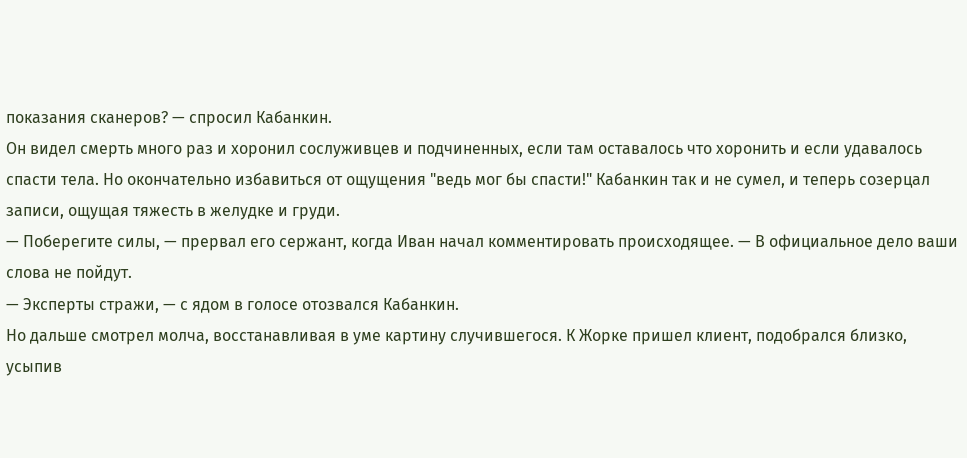показания сканеров? — спросил Кабанкин.
Он видел смерть много раз и хоронил сослуживцев и подчиненных, если там оставалось что хоронить и если удавалось спасти тела. Но окончательно избавиться от ощущения "ведь мог бы спасти!" Кабанкин так и не сумел, и теперь созерцал записи, ощущая тяжесть в желудке и груди.
— Поберегите силы, — прервал его сержант, когда Иван начал комментировать происходящее. — В официальное дело ваши слова не пойдут.
— Эксперты стражи, — с ядом в голосе отозвался Кабанкин.
Но дальше смотрел молча, восстанавливая в уме картину случившегося. К Жорке пришел клиент, подобрался близко, усыпив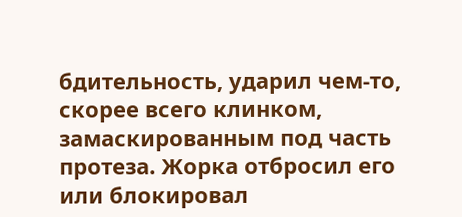бдительность, ударил чем-то, скорее всего клинком, замаскированным под часть протеза. Жорка отбросил его или блокировал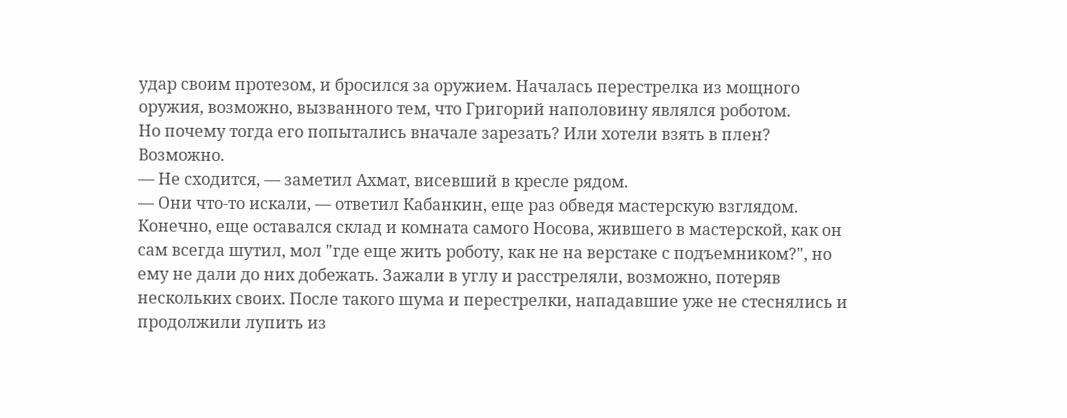удар своим протезом, и бросился за оружием. Началась перестрелка из мощного оружия, возможно, вызванного тем, что Григорий наполовину являлся роботом.
Но почему тогда его попытались вначале зарезать? Или хотели взять в плен? Возможно.
— Не сходится, — заметил Ахмат, висевший в кресле рядом.
— Они что-то искали, — ответил Кабанкин, еще раз обведя мастерскую взглядом.
Конечно, еще оставался склад и комната самого Носова, жившего в мастерской, как он сам всегда шутил, мол "где еще жить роботу, как не на верстаке с подъемником?", но ему не дали до них добежать. Зажали в углу и расстреляли, возможно, потеряв нескольких своих. После такого шума и перестрелки, нападавшие уже не стеснялись и продолжили лупить из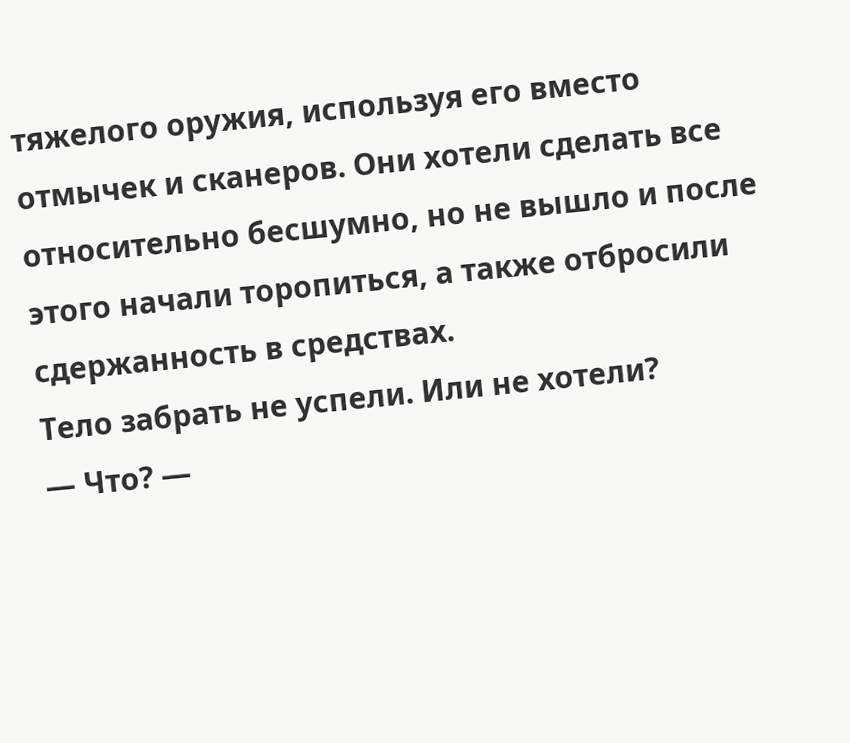тяжелого оружия, используя его вместо отмычек и сканеров. Они хотели сделать все относительно бесшумно, но не вышло и после этого начали торопиться, а также отбросили сдержанность в средствах.
Тело забрать не успели. Или не хотели?
— Что? —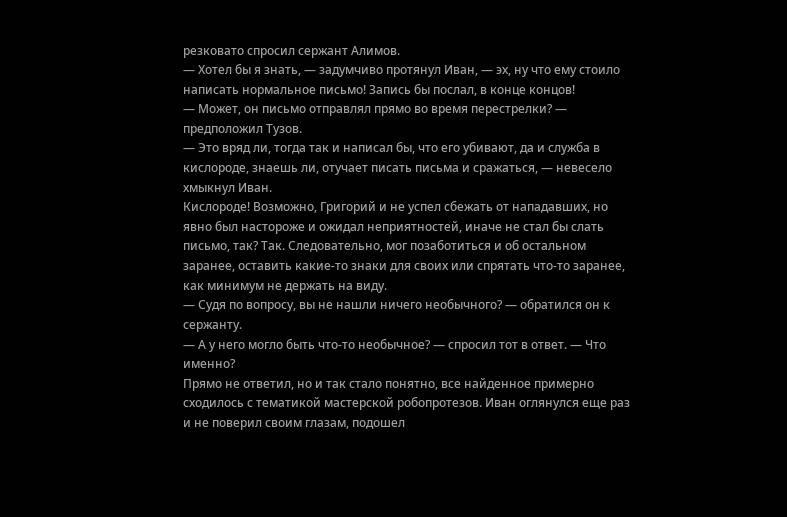резковато спросил сержант Алимов.
— Хотел бы я знать, — задумчиво протянул Иван, — эх, ну что ему стоило написать нормальное письмо! Запись бы послал, в конце концов!
— Может, он письмо отправлял прямо во время перестрелки? — предположил Тузов.
— Это вряд ли, тогда так и написал бы, что его убивают, да и служба в кислороде, знаешь ли, отучает писать письма и сражаться, — невесело хмыкнул Иван.
Кислороде! Возможно, Григорий и не успел сбежать от нападавших, но явно был настороже и ожидал неприятностей, иначе не стал бы слать письмо, так? Так. Следовательно, мог позаботиться и об остальном заранее, оставить какие-то знаки для своих или спрятать что-то заранее, как минимум не держать на виду.
— Судя по вопросу, вы не нашли ничего необычного? — обратился он к сержанту.
— А у него могло быть что-то необычное? — спросил тот в ответ. — Что именно?
Прямо не ответил, но и так стало понятно, все найденное примерно сходилось с тематикой мастерской робопротезов. Иван оглянулся еще раз и не поверил своим глазам, подошел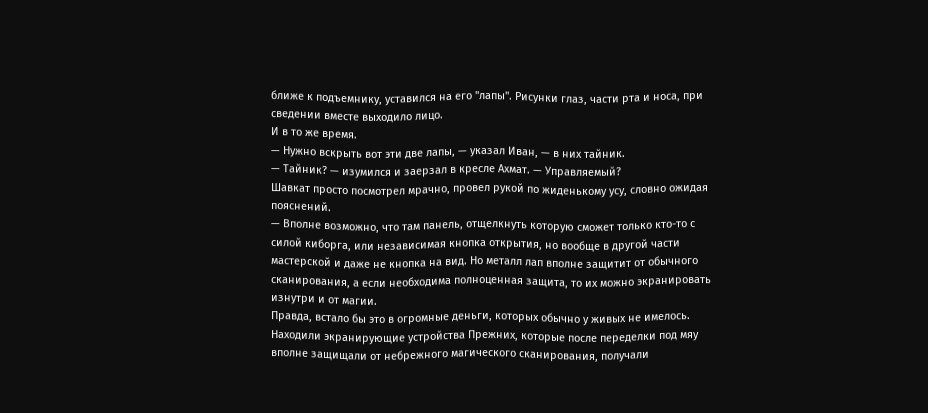ближе к подъемнику, уставился на его "лапы". Рисунки глаз, части рта и носа, при сведении вместе выходило лицо.
И в то же время.
— Нужно вскрыть вот эти две лапы, — указал Иван, — в них тайник.
— Тайник? — изумился и заерзал в кресле Ахмат. — Управляемый?
Шавкат просто посмотрел мрачно, провел рукой по жиденькому усу, словно ожидая пояснений.
— Вполне возможно, что там панель, отщелкнуть которую сможет только кто-то с силой киборга, или независимая кнопка открытия, но вообще в другой части мастерской и даже не кнопка на вид. Но металл лап вполне защитит от обычного сканирования, а если необходима полноценная защита, то их можно экранировать изнутри и от магии.
Правда, встало бы это в огромные деньги, которых обычно у живых не имелось. Находили экранирующие устройства Прежних, которые после переделки под мяу вполне защищали от небрежного магического сканирования, получали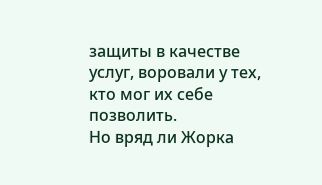защиты в качестве услуг, воровали у тех, кто мог их себе позволить.
Но вряд ли Жорка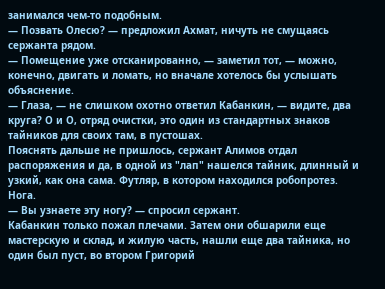занимался чем-то подобным.
— Позвать Олесю? — предложил Ахмат, ничуть не смущаясь сержанта рядом.
— Помещение уже отсканированно, — заметил тот, — можно, конечно, двигать и ломать, но вначале хотелось бы услышать объяснение.
— Глаза, — не слишком охотно ответил Кабанкин, — видите, два круга? О и О, отряд очистки, это один из стандартных знаков тайников для своих там, в пустошах.
Пояснять дальше не пришлось, сержант Алимов отдал распоряжения и да, в одной из "лап" нашелся тайник, длинный и узкий, как она сама. Футляр, в котором находился робопротез. Нога.
— Вы узнаете эту ногу? — спросил сержант.
Кабанкин только пожал плечами. Затем они обшарили еще мастерскую и склад, и жилую часть, нашли еще два тайника, но один был пуст, во втором Григорий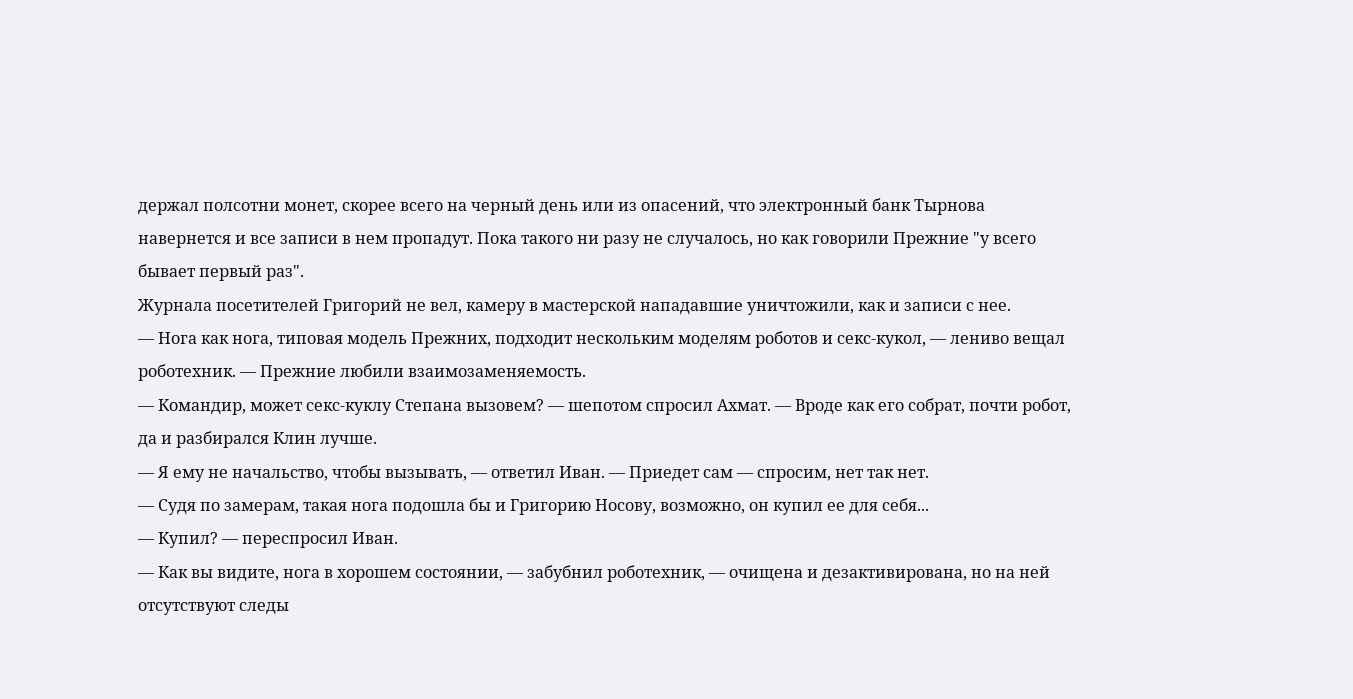держал полсотни монет, скорее всего на черный день или из опасений, что электронный банк Тырнова навернется и все записи в нем пропадут. Пока такого ни разу не случалось, но как говорили Прежние "у всего бывает первый раз".
Журнала посетителей Григорий не вел, камеру в мастерской нападавшие уничтожили, как и записи с нее.
— Нога как нога, типовая модель Прежних, подходит нескольким моделям роботов и секс-кукол, — лениво вещал роботехник. — Прежние любили взаимозаменяемость.
— Командир, может секс-куклу Степана вызовем? — шепотом спросил Ахмат. — Вроде как его собрат, почти робот, да и разбирался Клин лучше.
— Я ему не начальство, чтобы вызывать, — ответил Иван. — Приедет сам — спросим, нет так нет.
— Судя по замерам, такая нога подошла бы и Григорию Носову, возможно, он купил ее для себя...
— Купил? — переспросил Иван.
— Как вы видите, нога в хорошем состоянии, — забубнил роботехник, — очищена и дезактивирована, но на ней отсутствуют следы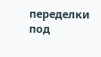переделки под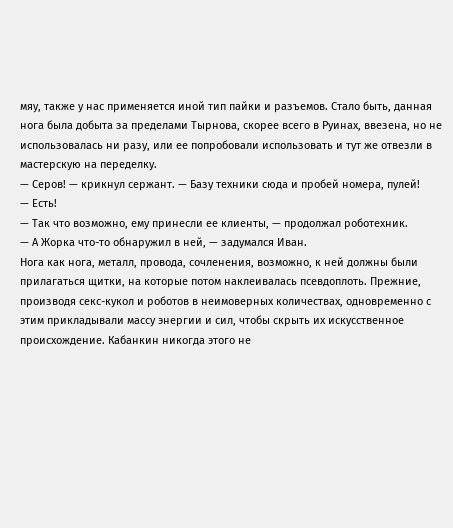мяу, также у нас применяется иной тип пайки и разъемов. Стало быть, данная нога была добыта за пределами Тырнова, скорее всего в Руинах, ввезена, но не использовалась ни разу, или ее попробовали использовать и тут же отвезли в мастерскую на переделку.
— Серов! — крикнул сержант. — Базу техники сюда и пробей номера, пулей!
— Есть!
— Так что возможно, ему принесли ее клиенты, — продолжал роботехник.
— А Жорка что-то обнаружил в ней, — задумался Иван.
Нога как нога, металл, провода, сочленения, возможно, к ней должны были прилагаться щитки, на которые потом наклеивалась псевдоплоть. Прежние, производя секс-кукол и роботов в неимоверных количествах, одновременно с этим прикладывали массу энергии и сил, чтобы скрыть их искусственное происхождение. Кабанкин никогда этого не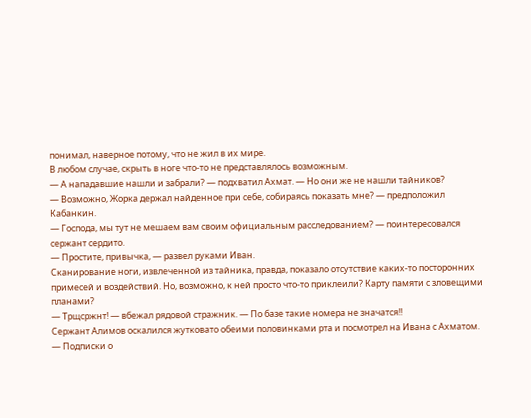понимал, наверное потому, что не жил в их мире.
В любом случае, скрыть в ноге что-то не представлялось возможным.
— А нападавшие нашли и забрали? — подхватил Ахмат. — Но они же не нашли тайников?
— Возможно, Жорка держал найденное при себе, собираясь показать мне? — предположил Кабанкин.
— Господа, мы тут не мешаем вам своим официальным расследованием? — поинтересовался сержант сердито.
— Простите, привычка, — развел руками Иван.
Сканирование ноги, извлеченной из тайника, правда, показало отсутствие каких-то посторонних примесей и воздействий. Но, возможно, к ней просто что-то приклеили? Карту памяти с зловещими планами?
— Трщсржнт! — вбежал рядовой стражник. — По базе такие номера не значатся!!
Сержант Алимов оскалился жутковато обеими половинками рта и посмотрел на Ивана с Ахматом.
— Подписки о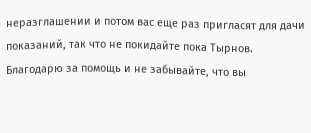неразглашении и потом вас еще раз пригласят для дачи показаний, так что не покидайте пока Тырнов. Благодарю за помощь и не забывайте, что вы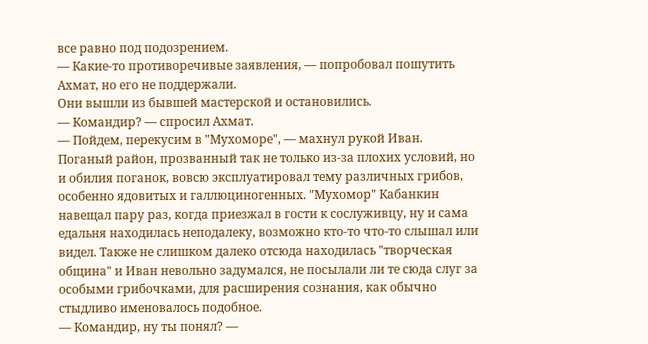все равно под подозрением.
— Какие-то противоречивые заявления, — попробовал пошутить Ахмат, но его не поддержали.
Они вышли из бывшей мастерской и остановились.
— Командир? — спросил Ахмат.
— Пойдем, перекусим в "Мухоморе", — махнул рукой Иван.
Поганый район, прозванный так не только из-за плохих условий, но и обилия поганок, вовсю эксплуатировал тему различных грибов, особенно ядовитых и галлюциногенных. "Мухомор" Кабанкин навещал пару раз, когда приезжал в гости к сослуживцу, ну и сама едальня находилась неподалеку, возможно кто-то что-то слышал или видел. Также не слишком далеко отсюда находилась "творческая община" и Иван невольно задумался, не посылали ли те сюда слуг за особыми грибочками, для расширения сознания, как обычно стыдливо именовалось подобное.
— Командир, ну ты понял? —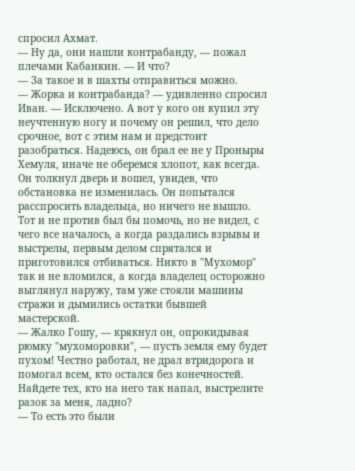спросил Ахмат.
— Ну да, они нашли контрабанду, — пожал плечами Кабанкин. — И что?
— За такое и в шахты отправиться можно.
— Жорка и контрабанда? — удивленно спросил Иван. — Исключено. А вот у кого он купил эту неучтенную ногу и почему он решил, что дело срочное, вот с этим нам и предстоит разобраться. Надеюсь, он брал ее не у Проныры Хемуля, иначе не оберемся хлопот, как всегда.
Он толкнул дверь и вошел, увидев, что обстановка не изменилась. Он попытался расспросить владельца, но ничего не вышло. Тот и не против был бы помочь, но не видел, с чего все началось, а когда раздались взрывы и выстрелы, первым делом спрятался и приготовился отбиваться. Никто в "Мухомор" так и не вломился, а когда владелец осторожно выглянул наружу, там уже стояли машины стражи и дымились остатки бывшей мастерской.
— Жалко Гошу, — крякнул он, опрокидывая рюмку "мухоморовки", — пусть земля ему будет пухом! Честно работал, не драл втридорога и помогал всем, кто остался без конечностей. Найдете тех, кто на него так напал, выстрелите разок за меня, ладно?
— То есть это были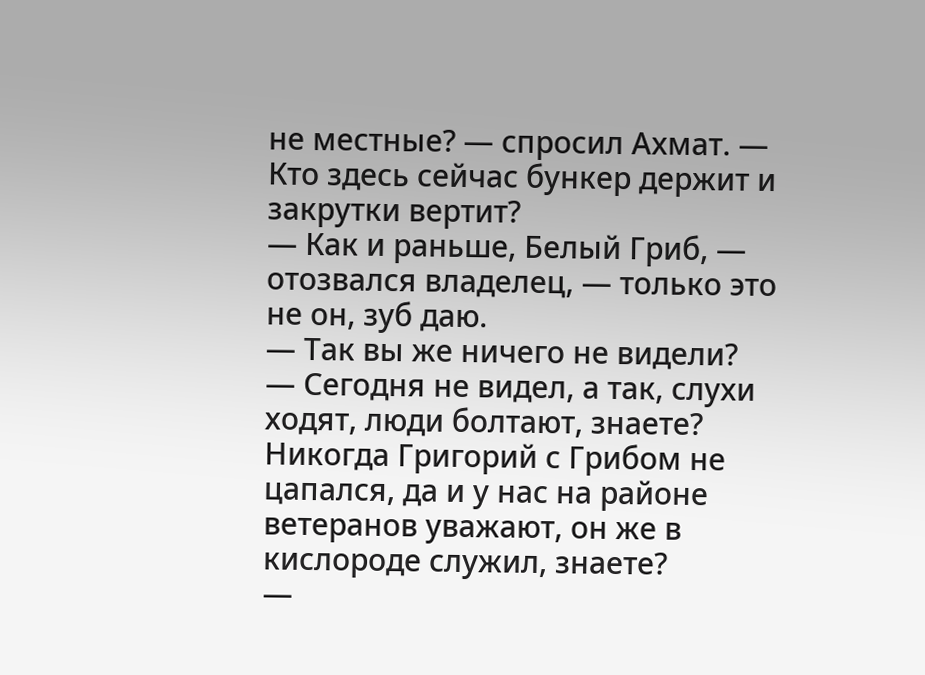не местные? — спросил Ахмат. — Кто здесь сейчас бункер держит и закрутки вертит?
— Как и раньше, Белый Гриб, — отозвался владелец, — только это не он, зуб даю.
— Так вы же ничего не видели?
— Сегодня не видел, а так, слухи ходят, люди болтают, знаете? Никогда Григорий с Грибом не цапался, да и у нас на районе ветеранов уважают, он же в кислороде служил, знаете?
—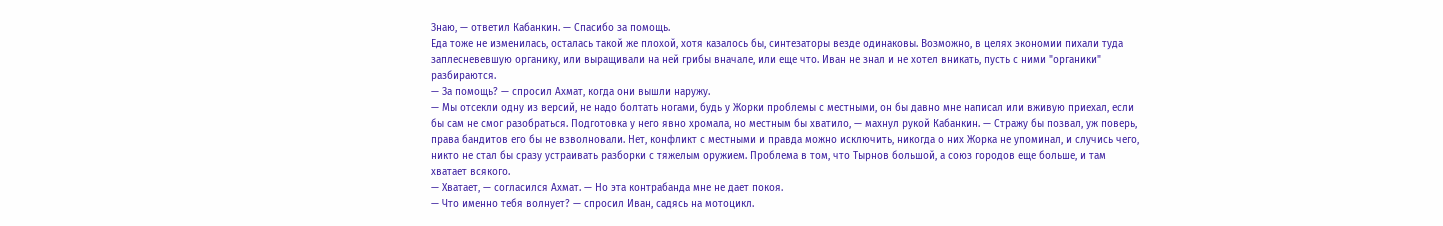Знаю, — ответил Кабанкин. — Спасибо за помощь.
Еда тоже не изменилась, осталась такой же плохой, хотя казалось бы, синтезаторы везде одинаковы. Возможно, в целях экономии пихали туда заплесневевшую органику, или выращивали на ней грибы вначале, или еще что. Иван не знал и не хотел вникать, пусть с ними "органики" разбираются.
— За помощь? — спросил Ахмат, когда они вышли наружу.
— Мы отсекли одну из версий, не надо болтать ногами, будь у Жорки проблемы с местными, он бы давно мне написал или вживую приехал, если бы сам не смог разобраться. Подготовка у него явно хромала, но местным бы хватило, — махнул рукой Кабанкин. — Стражу бы позвал, уж поверь, права бандитов его бы не взволновали. Нет, конфликт с местными и правда можно исключить, никогда о них Жорка не упоминал, и случись чего, никто не стал бы сразу устраивать разборки с тяжелым оружием. Проблема в том, что Тырнов большой, а союз городов еще больше, и там хватает всякого.
— Хватает, — согласился Ахмат. — Но эта контрабанда мне не дает покоя.
— Что именно тебя волнует? — спросил Иван, садясь на мотоцикл.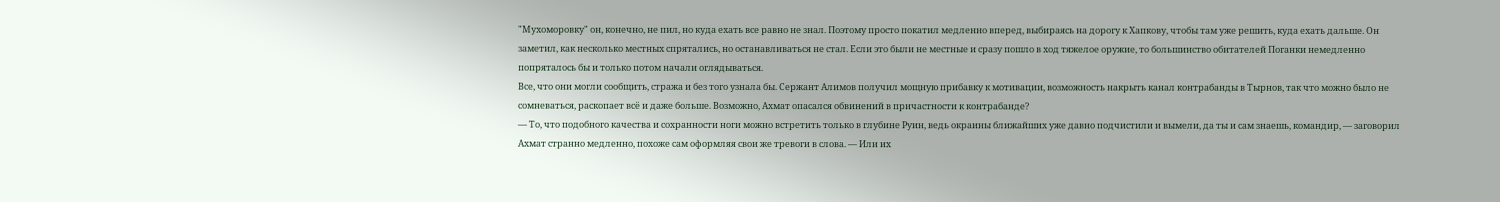"Мухоморовку" он, конечно, не пил, но куда ехать все равно не знал. Поэтому просто покатил медленно вперед, выбираясь на дорогу к Хапкову, чтобы там уже решить, куда ехать дальше. Он заметил, как несколько местных спрятались, но останавливаться не стал. Если это были не местные и сразу пошло в ход тяжелое оружие, то большинство обитателей Поганки немедленно попряталось бы и только потом начали оглядываться.
Все, что они могли сообщить, стража и без того узнала бы. Сержант Алимов получил мощную прибавку к мотивации, возможность накрыть канал контрабанды в Тырнов, так что можно было не сомневаться, раскопает всё и даже больше. Возможно, Ахмат опасался обвинений в причастности к контрабанде?
— То, что подобного качества и сохранности ноги можно встретить только в глубине Руин, ведь окраины ближайших уже давно подчистили и вымели, да ты и сам знаешь, командир, — заговорил Ахмат странно медленно, похоже сам оформляя свои же тревоги в слова. — Или их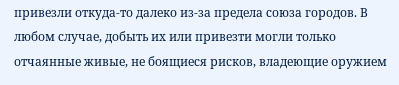привезли откуда-то далеко из-за предела союза городов. В любом случае, добыть их или привезти могли только отчаянные живые, не боящиеся рисков, владеющие оружием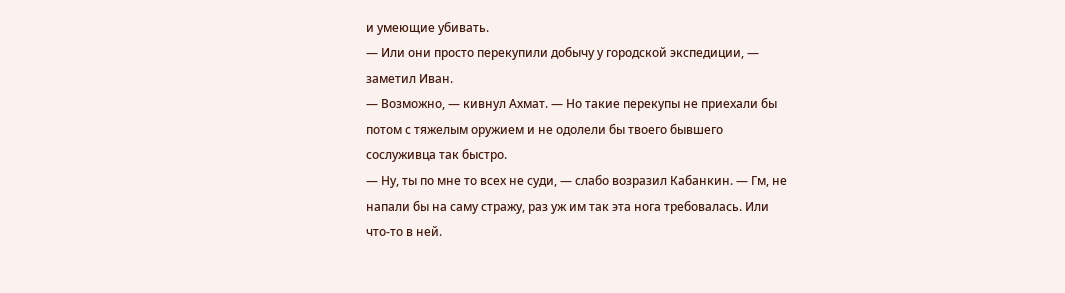и умеющие убивать.
— Или они просто перекупили добычу у городской экспедиции, — заметил Иван.
— Возможно, — кивнул Ахмат. — Но такие перекупы не приехали бы потом с тяжелым оружием и не одолели бы твоего бывшего сослуживца так быстро.
— Ну, ты по мне то всех не суди, — слабо возразил Кабанкин. — Гм, не напали бы на саму стражу, раз уж им так эта нога требовалась. Или что-то в ней.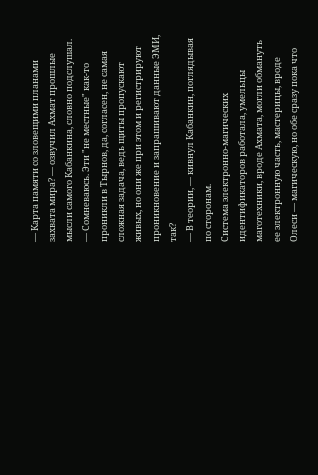— Карта памяти со зловещими планами захвата мира? — озвучил Ахмат прошлые мысли самого Кабанкина, словно подслушал. — Сомневаюсь. Эти "не местные" как-то проникли в Тырнов, да, согласен, не самая сложная задача, ведь щиты пропускают живых, но они же при этом и регистрируют проникновение и запрашивают данные ЭМИ, так?
— В теории, — кивнул Кабанкин, поглядывая по сторонам.
Система электронно-магических идентификаторов работала, умельцы маготехники, вроде Ахмата, могли обмануть ее электронную часть, мастерицы, вроде Олеси — магическую, но обе сразу пока что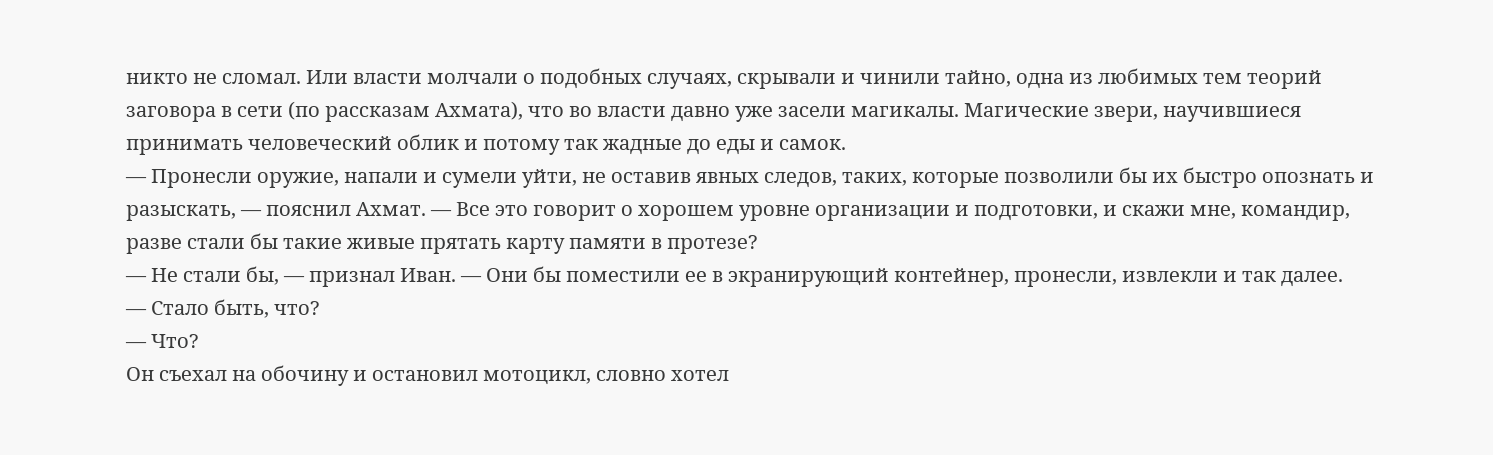никто не сломал. Или власти молчали о подобных случаях, скрывали и чинили тайно, одна из любимых тем теорий заговора в сети (по рассказам Ахмата), что во власти давно уже засели магикалы. Магические звери, научившиеся принимать человеческий облик и потому так жадные до еды и самок.
— Пронесли оружие, напали и сумели уйти, не оставив явных следов, таких, которые позволили бы их быстро опознать и разыскать, — пояснил Ахмат. — Все это говорит о хорошем уровне организации и подготовки, и скажи мне, командир, разве стали бы такие живые прятать карту памяти в протезе?
— Не стали бы, — признал Иван. — Они бы поместили ее в экранирующий контейнер, пронесли, извлекли и так далее.
— Стало быть, что?
— Что?
Он съехал на обочину и остановил мотоцикл, словно хотел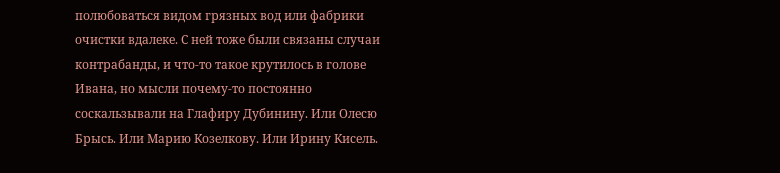полюбоваться видом грязных вод или фабрики очистки вдалеке. С ней тоже были связаны случаи контрабанды, и что-то такое крутилось в голове Ивана, но мысли почему-то постоянно соскальзывали на Глафиру Дубинину. Или Олесю Брысь. Или Марию Козелкову. Или Ирину Кисель.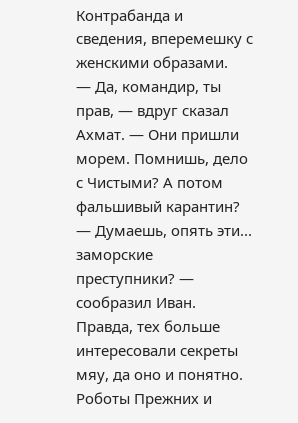Контрабанда и сведения, вперемешку с женскими образами.
— Да, командир, ты прав, — вдруг сказал Ахмат. — Они пришли морем. Помнишь, дело с Чистыми? А потом фальшивый карантин?
— Думаешь, опять эти... заморские преступники? — сообразил Иван.
Правда, тех больше интересовали секреты мяу, да оно и понятно. Роботы Прежних и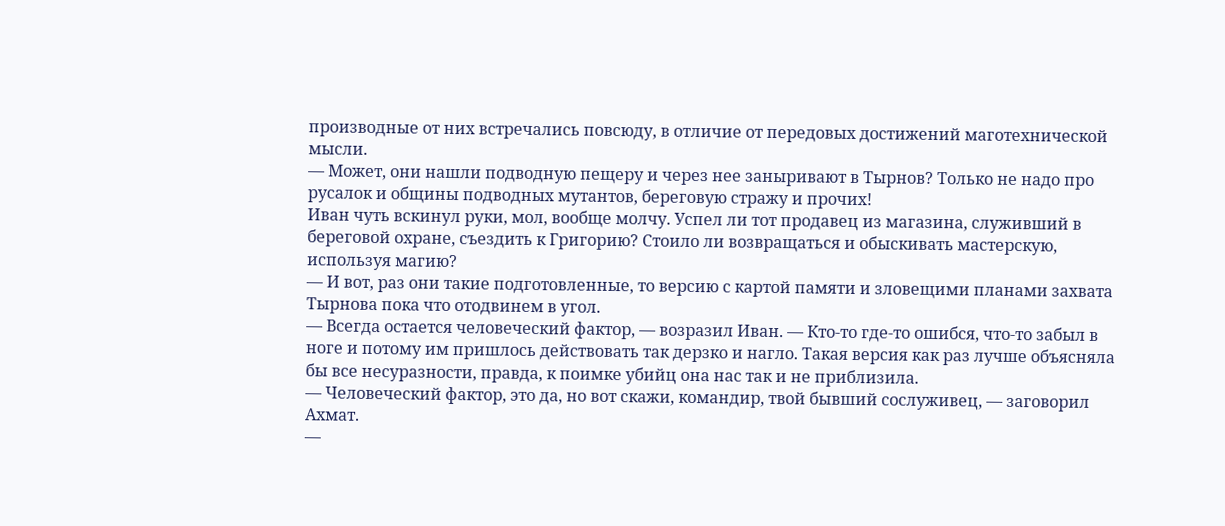производные от них встречались повсюду, в отличие от передовых достижений маготехнической мысли.
— Может, они нашли подводную пещеру и через нее заныривают в Тырнов? Только не надо про русалок и общины подводных мутантов, береговую стражу и прочих!
Иван чуть вскинул руки, мол, вообще молчу. Успел ли тот продавец из магазина, служивший в береговой охране, съездить к Григорию? Стоило ли возвращаться и обыскивать мастерскую, используя магию?
— И вот, раз они такие подготовленные, то версию с картой памяти и зловещими планами захвата Тырнова пока что отодвинем в угол.
— Всегда остается человеческий фактор, — возразил Иван. — Кто-то где-то ошибся, что-то забыл в ноге и потому им пришлось действовать так дерзко и нагло. Такая версия как раз лучше объясняла бы все несуразности, правда, к поимке убийц она нас так и не приблизила.
— Человеческий фактор, это да, но вот скажи, командир, твой бывший сослуживец, — заговорил Ахмат.
—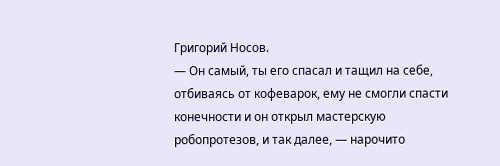Григорий Носов.
— Он самый, ты его спасал и тащил на себе, отбиваясь от кофеварок, ему не смогли спасти конечности и он открыл мастерскую робопротезов, и так далее, — нарочито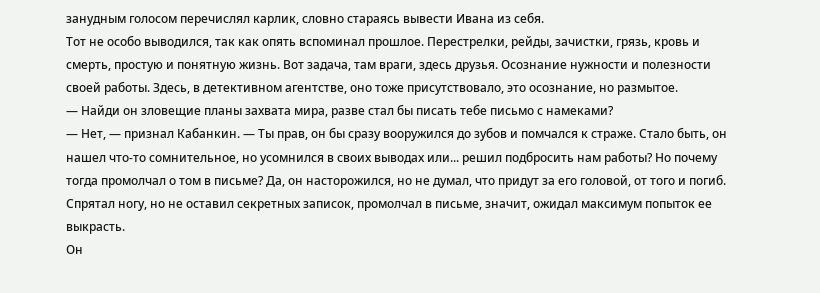занудным голосом перечислял карлик, словно стараясь вывести Ивана из себя.
Тот не особо выводился, так как опять вспоминал прошлое. Перестрелки, рейды, зачистки, грязь, кровь и смерть, простую и понятную жизнь. Вот задача, там враги, здесь друзья. Осознание нужности и полезности своей работы. Здесь, в детективном агентстве, оно тоже присутствовало, это осознание, но размытое.
— Найди он зловещие планы захвата мира, разве стал бы писать тебе письмо с намеками?
— Нет, — признал Кабанкин. — Ты прав, он бы сразу вооружился до зубов и помчался к страже. Стало быть, он нашел что-то сомнительное, но усомнился в своих выводах или... решил подбросить нам работы? Но почему тогда промолчал о том в письме? Да, он насторожился, но не думал, что придут за его головой, от того и погиб. Спрятал ногу, но не оставил секретных записок, промолчал в письме, значит, ожидал максимум попыток ее выкрасть.
Он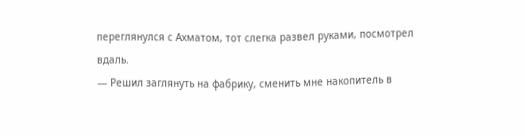переглянулся с Ахматом, тот слегка развел руками, посмотрел вдаль.
— Решил заглянуть на фабрику, сменить мне накопитель в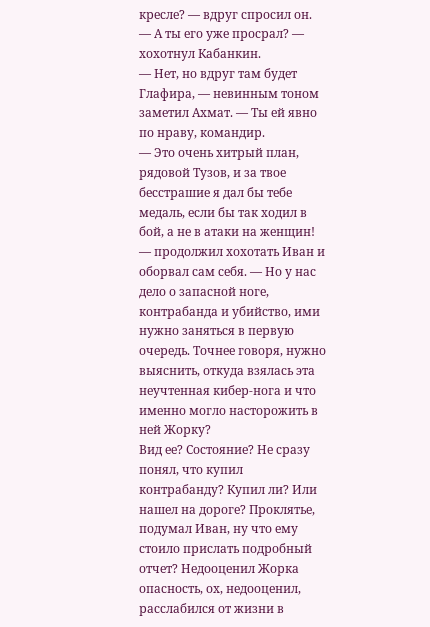кресле? — вдруг спросил он.
— А ты его уже просрал? — хохотнул Кабанкин.
— Нет, но вдруг там будет Глафира, — невинным тоном заметил Ахмат. — Ты ей явно по нраву, командир.
— Это очень хитрый план, рядовой Тузов, и за твое бесстрашие я дал бы тебе медаль, если бы так ходил в бой, а не в атаки на женщин! — продолжил хохотать Иван и оборвал сам себя. — Но у нас дело о запасной ноге, контрабанда и убийство, ими нужно заняться в первую очередь. Точнее говоря, нужно выяснить, откуда взялась эта неучтенная кибер-нога и что именно могло насторожить в ней Жорку?
Вид ее? Состояние? Не сразу понял, что купил контрабанду? Купил ли? Или нашел на дороге? Проклятье, подумал Иван, ну что ему стоило прислать подробный отчет? Недооценил Жорка опасность, ох, недооценил, расслабился от жизни в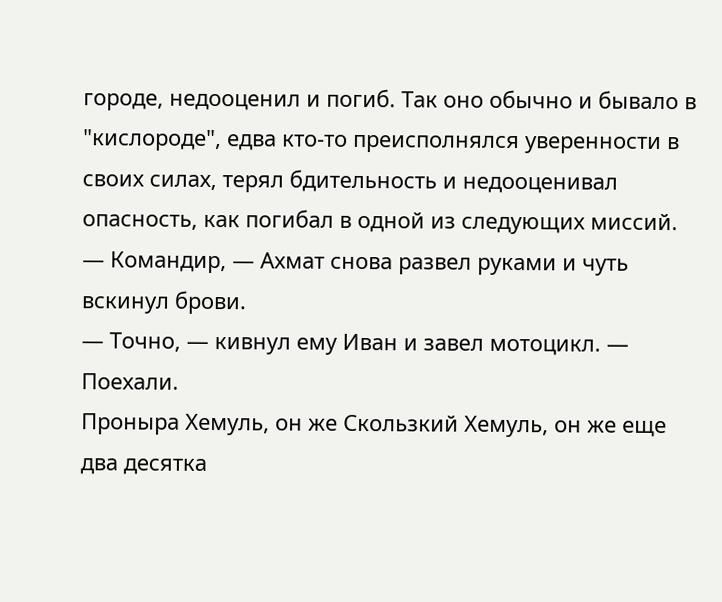городе, недооценил и погиб. Так оно обычно и бывало в "кислороде", едва кто-то преисполнялся уверенности в своих силах, терял бдительность и недооценивал опасность, как погибал в одной из следующих миссий.
— Командир, — Ахмат снова развел руками и чуть вскинул брови.
— Точно, — кивнул ему Иван и завел мотоцикл. — Поехали.
Проныра Хемуль, он же Скользкий Хемуль, он же еще два десятка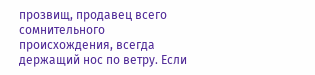прозвищ, продавец всего сомнительного происхождения, всегда держащий нос по ветру. Если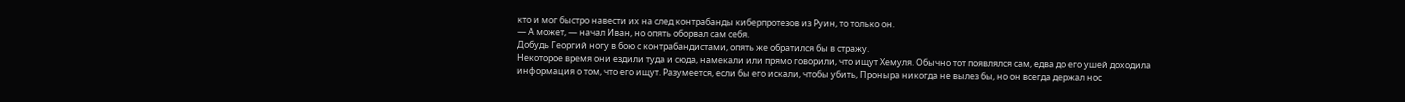кто и мог быстро навести их на след контрабанды киберпротезов из Руин, то только он.
— А может, — начал Иван, но опять оборвал сам себя.
Добудь Георгий ногу в бою с контрабандистами, опять же обратился бы в стражу.
Некоторое время они ездили туда и сюда, намекали или прямо говорили, что ищут Хемуля. Обычно тот появлялся сам, едва до его ушей доходила информация о том, что его ищут. Разумеется, если бы его искали, чтобы убить, Проныра никогда не вылез бы, но он всегда держал нос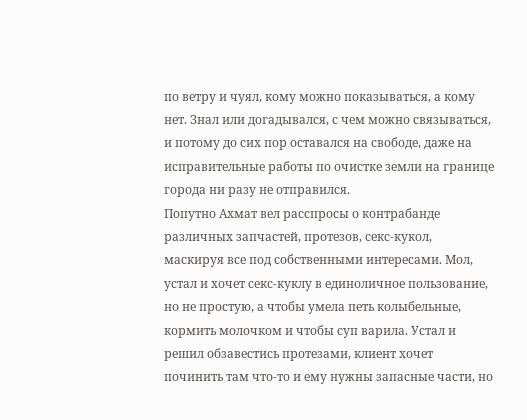по ветру и чуял, кому можно показываться, а кому нет. Знал или догадывался, с чем можно связываться, и потому до сих пор оставался на свободе, даже на исправительные работы по очистке земли на границе города ни разу не отправился.
Попутно Ахмат вел расспросы о контрабанде различных запчастей, протезов, секс-кукол, маскируя все под собственными интересами. Мол, устал и хочет секс-куклу в единоличное пользование, но не простую, а чтобы умела петь колыбельные, кормить молочком и чтобы суп варила. Устал и решил обзавестись протезами, клиент хочет починить там что-то и ему нужны запасные части, но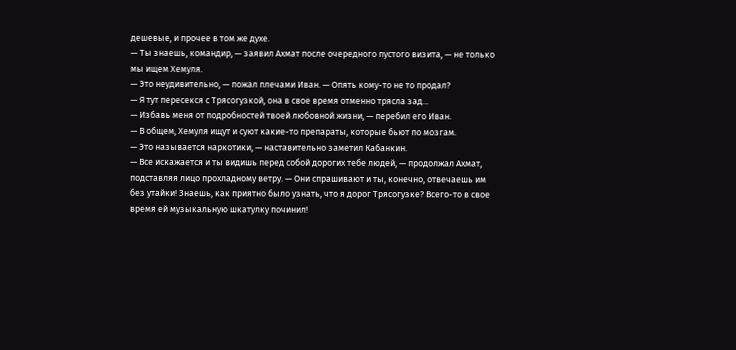дешевые, и прочее в том же духе.
— Ты знаешь, командир, — заявил Ахмат после очередного пустого визита, — не только мы ищем Хемуля.
— Это неудивительно, — пожал плечами Иван. — Опять кому-то не то продал?
— Я тут пересекся с Трясогузкой, она в свое время отменно трясла зад...
— Избавь меня от подробностей твоей любовной жизни, — перебил его Иван.
— В общем, Хемуля ищут и суют какие-то препараты, которые бьют по мозгам.
— Это называется наркотики, — наставительно заметил Кабанкин.
— Все искажается и ты видишь перед собой дорогих тебе людей, — продолжал Ахмат, подставляя лицо прохладному ветру. — Они спрашивают и ты, конечно, отвечаешь им без утайки! Знаешь, как приятно было узнать, что я дорог Трясогузке? Всего-то в свое время ей музыкальную шкатулку починил!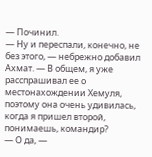— Починил.
— Ну и переспали, конечно, не без этого, — небрежно добавил Ахмат. — В общем, я уже расспрашивал ее о местонахождении Хемуля, поэтому она очень удивилась, когда я пришел второй, понимаешь, командир?
— О да, —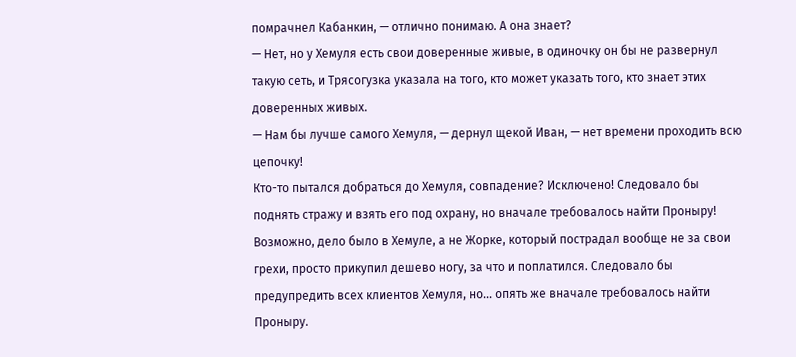помрачнел Кабанкин, — отлично понимаю. А она знает?
— Нет, но у Хемуля есть свои доверенные живые, в одиночку он бы не развернул такую сеть, и Трясогузка указала на того, кто может указать того, кто знает этих доверенных живых.
— Нам бы лучше самого Хемуля, — дернул щекой Иван, — нет времени проходить всю цепочку!
Кто-то пытался добраться до Хемуля, совпадение? Исключено! Следовало бы поднять стражу и взять его под охрану, но вначале требовалось найти Проныру! Возможно, дело было в Хемуле, а не Жорке, который пострадал вообще не за свои грехи, просто прикупил дешево ногу, за что и поплатился. Следовало бы предупредить всех клиентов Хемуля, но... опять же вначале требовалось найти Проныру.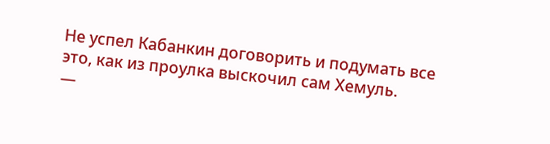Не успел Кабанкин договорить и подумать все это, как из проулка выскочил сам Хемуль.
—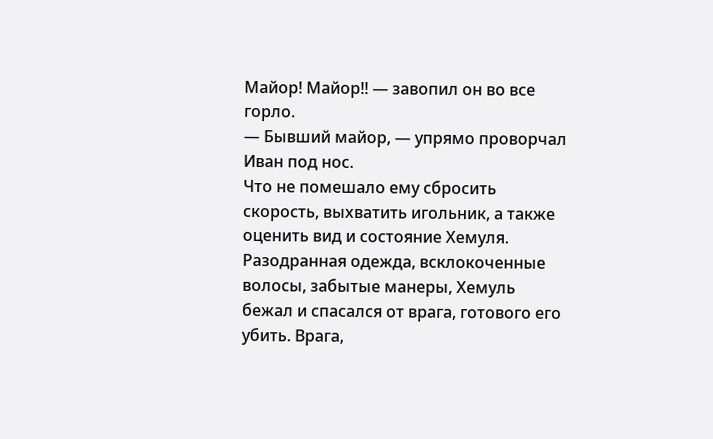Майор! Майор!! — завопил он во все горло.
— Бывший майор, — упрямо проворчал Иван под нос.
Что не помешало ему сбросить скорость, выхватить игольник, а также оценить вид и состояние Хемуля. Разодранная одежда, всклокоченные волосы, забытые манеры, Хемуль бежал и спасался от врага, готового его убить. Врага,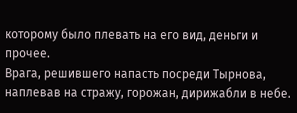которому было плевать на его вид, деньги и прочее.
Врага, решившего напасть посреди Тырнова, наплевав на стражу, горожан, дирижабли в небе.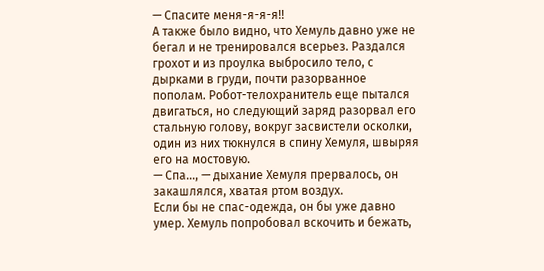— Спасите меня-я-я-я!!
А также было видно, что Хемуль давно уже не бегал и не тренировался всерьез. Раздался грохот и из проулка выбросило тело, с дырками в груди, почти разорванное пополам. Робот-телохранитель еще пытался двигаться, но следующий заряд разорвал его стальную голову, вокруг засвистели осколки, один из них тюкнулся в спину Хемуля, швыряя его на мостовую.
— Спа..., — дыхание Хемуля прервалось, он закашлялся, хватая ртом воздух.
Если бы не спас-одежда, он бы уже давно умер. Хемуль попробовал вскочить и бежать,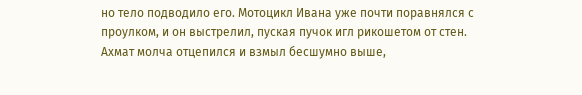но тело подводило его. Мотоцикл Ивана уже почти поравнялся с проулком, и он выстрелил, пуская пучок игл рикошетом от стен. Ахмат молча отцепился и взмыл бесшумно выше,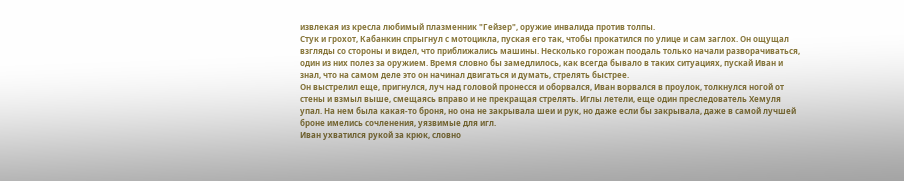извлекая из кресла любимый плазменник "Гейзер", оружие инвалида против толпы.
Стук и грохот, Кабанкин спрыгнул с мотоцикла, пуская его так, чтобы прокатился по улице и сам заглох. Он ощущал взгляды со стороны и видел, что приближались машины. Несколько горожан поодаль только начали разворачиваться, один из них полез за оружием. Время словно бы замедлилось, как всегда бывало в таких ситуациях, пускай Иван и знал, что на самом деле это он начинал двигаться и думать, стрелять быстрее.
Он выстрелил еще, пригнулся, луч над головой пронесся и оборвался, Иван ворвался в проулок, толкнулся ногой от стены и взмыл выше, смещаясь вправо и не прекращая стрелять. Иглы летели, еще один преследователь Хемуля упал. На нем была какая-то броня, но она не закрывала шеи и рук, но даже если бы закрывала, даже в самой лучшей броне имелись сочленения, уязвимые для игл.
Иван ухватился рукой за крюк, словно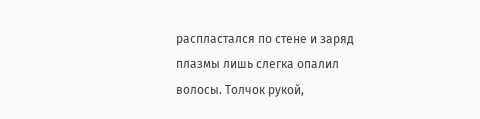распластался по стене и заряд плазмы лишь слегка опалил волосы. Толчок рукой,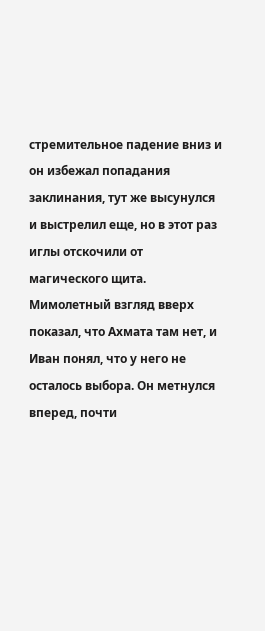стремительное падение вниз и он избежал попадания заклинания, тут же высунулся и выстрелил еще, но в этот раз иглы отскочили от магического щита. Мимолетный взгляд вверх показал, что Ахмата там нет, и Иван понял, что у него не осталось выбора. Он метнулся вперед, почти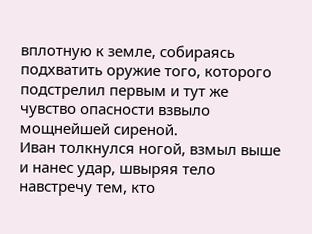вплотную к земле, собираясь подхватить оружие того, которого подстрелил первым и тут же чувство опасности взвыло мощнейшей сиреной.
Иван толкнулся ногой, взмыл выше и нанес удар, швыряя тело навстречу тем, кто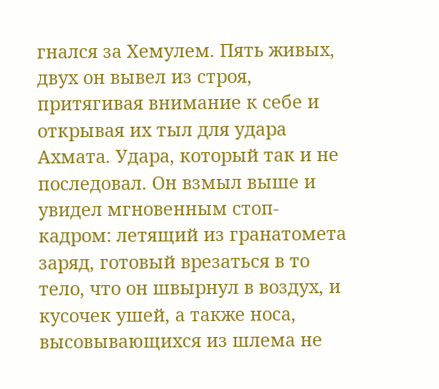гнался за Хемулем. Пять живых, двух он вывел из строя, притягивая внимание к себе и открывая их тыл для удара Ахмата. Удара, который так и не последовал. Он взмыл выше и увидел мгновенным стоп-кадром: летящий из гранатомета заряд, готовый врезаться в то тело, что он швырнул в воздух, и кусочек ушей, а также носа, высовывающихся из шлема не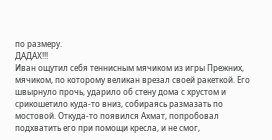по размеру.
ДАДАХ!!!
Иван ощутил себя теннисным мячиком из игры Прежних, мячиком, по которому великан врезал своей ракеткой. Его швырнуло прочь, ударило об стену дома с хрустом и срикошетило куда-то вниз, собираясь размазать по мостовой. Откуда-то появился Ахмат, попробовал подхватить его при помощи кресла, и не смог,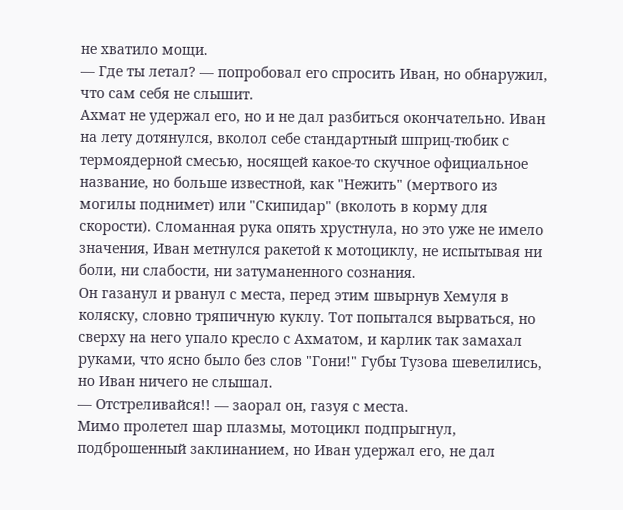не хватило мощи.
— Где ты летал? — попробовал его спросить Иван, но обнаружил, что сам себя не слышит.
Ахмат не удержал его, но и не дал разбиться окончательно. Иван на лету дотянулся, вколол себе стандартный шприц-тюбик с термоядерной смесью, носящей какое-то скучное официальное название, но больше известной, как "Нежить" (мертвого из могилы поднимет) или "Скипидар" (вколоть в корму для скорости). Сломанная рука опять хрустнула, но это уже не имело значения, Иван метнулся ракетой к мотоциклу, не испытывая ни боли, ни слабости, ни затуманенного сознания.
Он газанул и рванул с места, перед этим швырнув Хемуля в коляску, словно тряпичную куклу. Тот попытался вырваться, но сверху на него упало кресло с Ахматом, и карлик так замахал руками, что ясно было без слов "Гони!" Губы Тузова шевелились, но Иван ничего не слышал.
— Отстреливайся!! — заорал он, газуя с места.
Мимо пролетел шар плазмы, мотоцикл подпрыгнул, подброшенный заклинанием, но Иван удержал его, не дал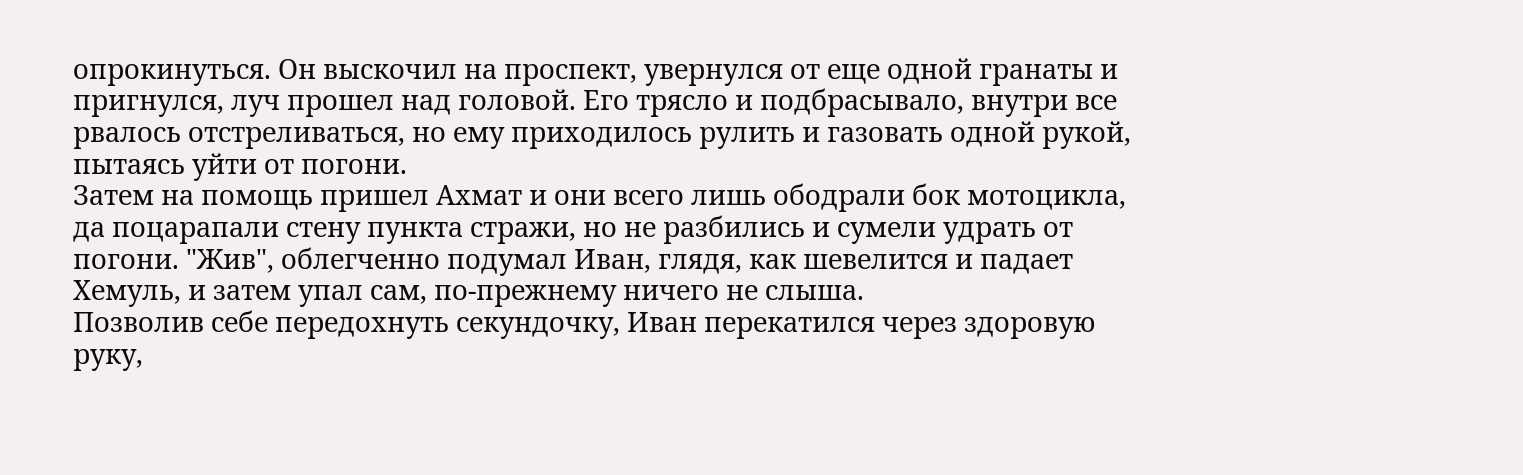опрокинуться. Он выскочил на проспект, увернулся от еще одной гранаты и пригнулся, луч прошел над головой. Его трясло и подбрасывало, внутри все рвалось отстреливаться, но ему приходилось рулить и газовать одной рукой, пытаясь уйти от погони.
Затем на помощь пришел Ахмат и они всего лишь ободрали бок мотоцикла, да поцарапали стену пункта стражи, но не разбились и сумели удрать от погони. "Жив", облегченно подумал Иван, глядя, как шевелится и падает Хемуль, и затем упал сам, по-прежнему ничего не слыша.
Позволив себе передохнуть секундочку, Иван перекатился через здоровую руку,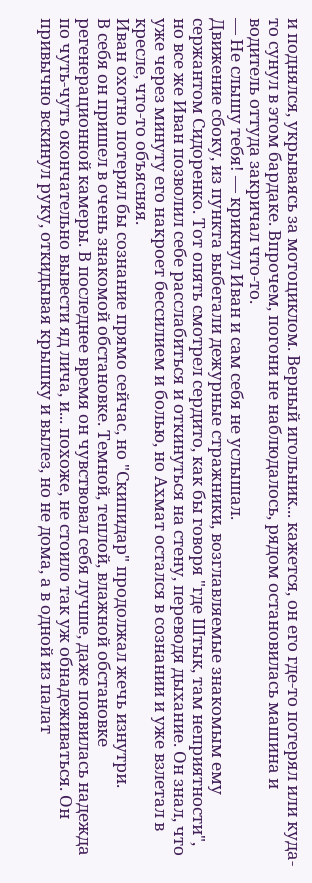и поднялся, укрываясь за мотоциклом. Верный игольник... кажется, он его где-то потерял или куда-то сунул в этом бардаке. Впрочем, погони не наблюдалось, рядом остановилась машина и водитель оттуда закричал что-то.
— Не слышу тебя! — крикнул Иван и сам себя не услышал.
Движение сбоку, из пункта выбегали дежурные стражники, возглавляемые знакомым ему сержантом Сидоренко. Тот опять смотрел сердито, как бы говоря "где Штык, там неприятности", но все же Иван позволил себе расслабиться и откинуться на стену, переводя дыхание. Он знал, что уже через минуту его накроет бессилием и болью, но Ахмат остался в сознании и уже взлетал в кресле, что-то объясняя.
Иван охотно потерял бы сознание прямо сейчас, но "Скипидар" продолжал жечь изнутри.
В себя он пришел в очень знакомой обстановке. Темной, теплой, влажной обстановке регенерационной камеры. В последнее время он чувствовал себя лучше, даже появилась надежда по чуть-чуть окончательно вывести яд лича, и... похоже, не стоило так уж обнадеживаться. Он привычно вскинул руку, откидывая крышку и вылез, но не дома, а в одной из палат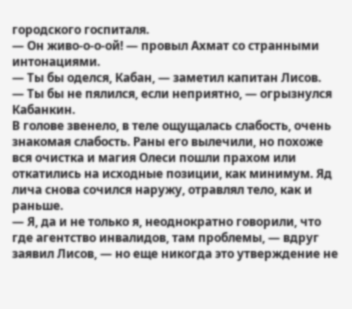городского госпиталя.
— Он живо-о-о-ой! — провыл Ахмат со странными интонациями.
— Ты бы оделся, Кабан, — заметил капитан Лисов.
— Ты бы не пялился, если неприятно, — огрызнулся Кабанкин.
В голове звенело, в теле ощущалась слабость, очень знакомая слабость. Раны его вылечили, но похоже вся очистка и магия Олеси пошли прахом или откатились на исходные позиции, как минимум. Яд лича снова сочился наружу, отравлял тело, как и раньше.
— Я, да и не только я, неоднократно говорили, что где агентство инвалидов, там проблемы, — вдруг заявил Лисов, — но еще никогда это утверждение не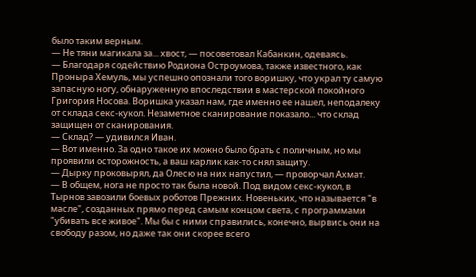было таким верным.
— Не тяни магикала за... хвост, — посоветовал Кабанкин, одеваясь.
— Благодаря содействию Родиона Остроумова, также известного, как Проныра Хемуль, мы успешно опознали того воришку, что украл ту самую запасную ногу, обнаруженную впоследствии в мастерской покойного Григория Носова. Воришка указал нам, где именно ее нашел, неподалеку от склада секс-кукол. Незаметное сканирование показало... что склад защищен от сканирования.
— Склад? — удивился Иван.
— Вот именно. За одно такое их можно было брать с поличным, но мы проявили осторожность, а ваш карлик как-то снял защиту.
— Дырку проковырял, да Олесю на них напустил, — проворчал Ахмат.
— В общем, нога не просто так была новой. Под видом секс-кукол, в Тырнов завозили боевых роботов Прежних. Новеньких, что называется "в масле", созданных прямо перед самым концом света, с программами "убивать все живое". Мы бы с ними справились, конечно, вырвись они на свободу разом, но даже так они скорее всего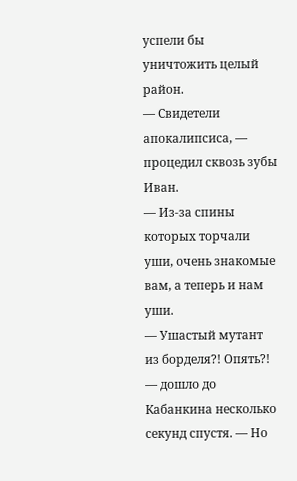успели бы уничтожить целый район.
— Свидетели апокалипсиса, — процедил сквозь зубы Иван.
— Из-за спины которых торчали уши, очень знакомые вам, а теперь и нам уши.
— Ушастый мутант из борделя?! Опять?! — дошло до Кабанкина несколько секунд спустя. — Но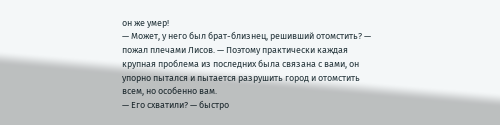он же умер!
— Может, у него был брат-близнец, решивший отомстить? — пожал плечами Лисов. — Поэтому практически каждая крупная проблема из последних была связана с вами, он упорно пытался и пытается разрушить город и отомстить всем, но особенно вам.
— Его схватили? — быстро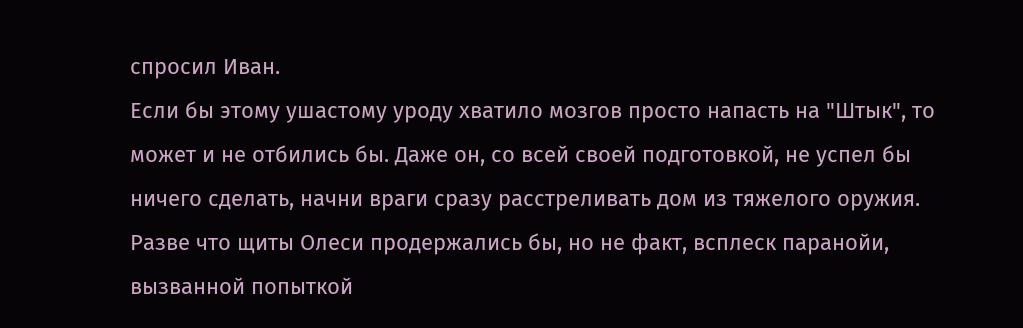спросил Иван.
Если бы этому ушастому уроду хватило мозгов просто напасть на "Штык", то может и не отбились бы. Даже он, со всей своей подготовкой, не успел бы ничего сделать, начни враги сразу расстреливать дом из тяжелого оружия. Разве что щиты Олеси продержались бы, но не факт, всплеск паранойи, вызванной попыткой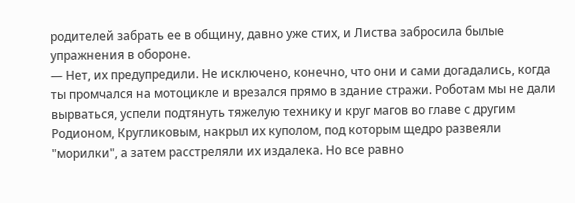родителей забрать ее в общину, давно уже стих, и Листва забросила былые упражнения в обороне.
— Нет, их предупредили. Не исключено, конечно, что они и сами догадались, когда ты промчался на мотоцикле и врезался прямо в здание стражи. Роботам мы не дали вырваться, успели подтянуть тяжелую технику и круг магов во главе с другим Родионом, Кругликовым, накрыл их куполом, под которым щедро развеяли "морилки", а затем расстреляли их издалека. Но все равно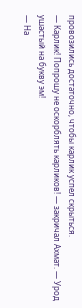провозились достаточно, чтобы карлик успел скрыться.
— Карлик! Попрошу не оскорблять карликов! — закричал Ахмат. — Урод ушастый на букву эм!
— На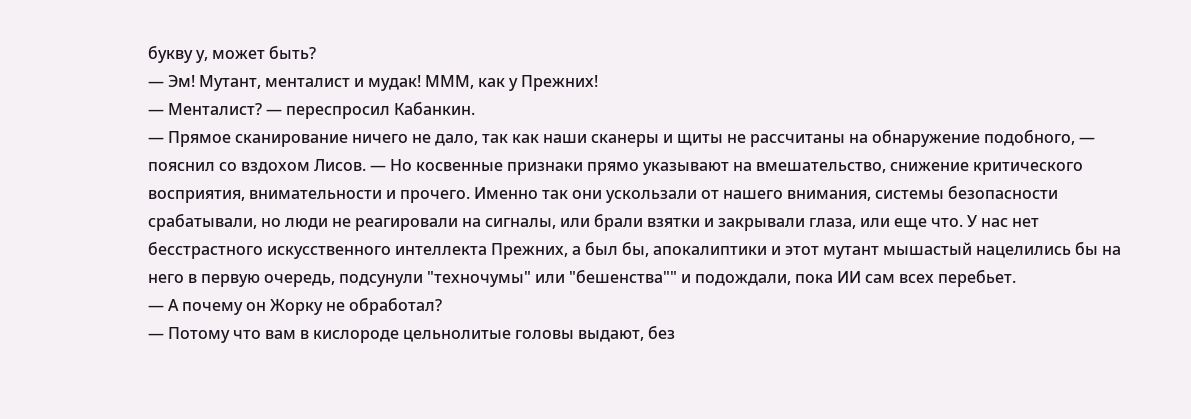букву у, может быть?
— Эм! Мутант, менталист и мудак! МММ, как у Прежних!
— Менталист? — переспросил Кабанкин.
— Прямое сканирование ничего не дало, так как наши сканеры и щиты не рассчитаны на обнаружение подобного, — пояснил со вздохом Лисов. — Но косвенные признаки прямо указывают на вмешательство, снижение критического восприятия, внимательности и прочего. Именно так они ускользали от нашего внимания, системы безопасности срабатывали, но люди не реагировали на сигналы, или брали взятки и закрывали глаза, или еще что. У нас нет бесстрастного искусственного интеллекта Прежних, а был бы, апокалиптики и этот мутант мышастый нацелились бы на него в первую очередь, подсунули "техночумы" или "бешенства"" и подождали, пока ИИ сам всех перебьет.
— А почему он Жорку не обработал?
— Потому что вам в кислороде цельнолитые головы выдают, без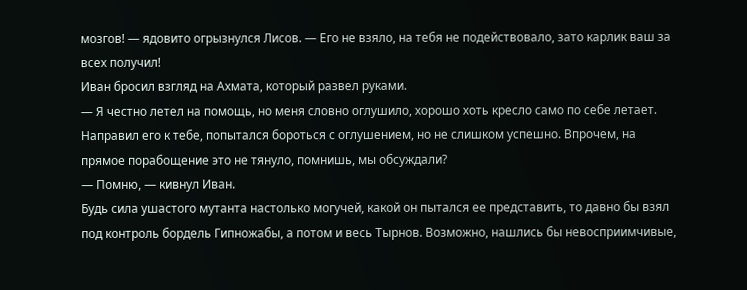мозгов! — ядовито огрызнулся Лисов. — Его не взяло, на тебя не подействовало, зато карлик ваш за всех получил!
Иван бросил взгляд на Ахмата, который развел руками.
— Я честно летел на помощь, но меня словно оглушило, хорошо хоть кресло само по себе летает. Направил его к тебе, попытался бороться с оглушением, но не слишком успешно. Впрочем, на прямое порабощение это не тянуло, помнишь, мы обсуждали?
— Помню, — кивнул Иван.
Будь сила ушастого мутанта настолько могучей, какой он пытался ее представить, то давно бы взял под контроль бордель Гипножабы, а потом и весь Тырнов. Возможно, нашлись бы невосприимчивые,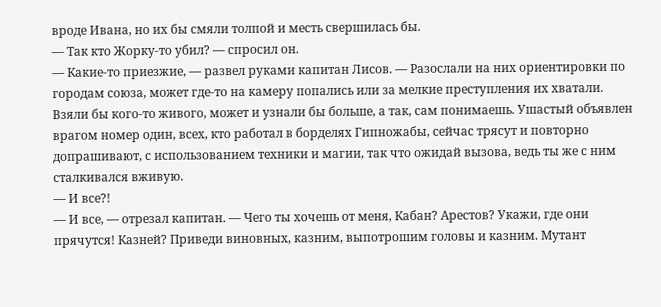вроде Ивана, но их бы смяли толпой и месть свершилась бы.
— Так кто Жорку-то убил? — спросил он.
— Какие-то приезжие, — развел руками капитан Лисов. — Разослали на них ориентировки по городам союза, может где-то на камеру попались или за мелкие преступления их хватали. Взяли бы кого-то живого, может и узнали бы больше, а так, сам понимаешь. Ушастый объявлен врагом номер один, всех, кто работал в борделях Гипножабы, сейчас трясут и повторно допрашивают, с использованием техники и магии, так что ожидай вызова, ведь ты же с ним сталкивался вживую.
— И все?!
— И все, — отрезал капитан. — Чего ты хочешь от меня, Кабан? Арестов? Укажи, где они прячутся! Казней? Приведи виновных, казним, выпотрошим головы и казним. Мутант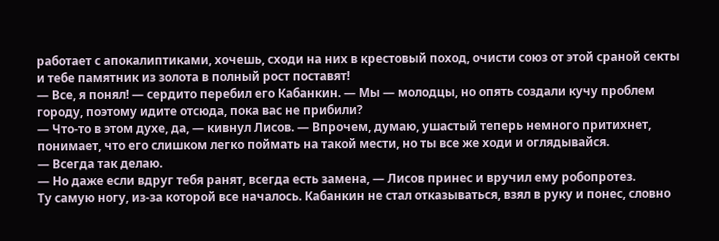работает с апокалиптиками, хочешь, сходи на них в крестовый поход, очисти союз от этой сраной секты и тебе памятник из золота в полный рост поставят!
— Все, я понял! — сердито перебил его Кабанкин. — Мы — молодцы, но опять создали кучу проблем городу, поэтому идите отсюда, пока вас не прибили?
— Что-то в этом духе, да, — кивнул Лисов. — Впрочем, думаю, ушастый теперь немного притихнет, понимает, что его слишком легко поймать на такой мести, но ты все же ходи и оглядывайся.
— Всегда так делаю.
— Но даже если вдруг тебя ранят, всегда есть замена, — Лисов принес и вручил ему робопротез.
Ту самую ногу, из-за которой все началось. Кабанкин не стал отказываться, взял в руку и понес, словно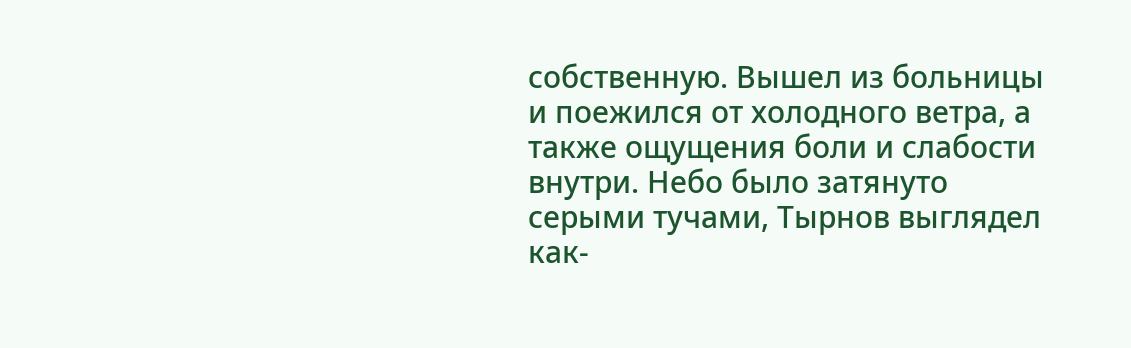собственную. Вышел из больницы и поежился от холодного ветра, а также ощущения боли и слабости внутри. Небо было затянуто серыми тучами, Тырнов выглядел как-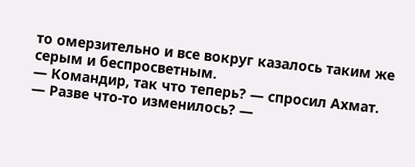то омерзительно и все вокруг казалось таким же серым и беспросветным.
— Командир, так что теперь? — спросил Ахмат.
— Разве что-то изменилось? —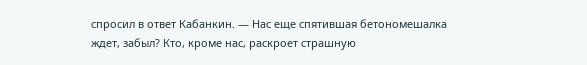спросил в ответ Кабанкин. — Нас еще спятившая бетономешалка ждет, забыл? Кто, кроме нас, раскроет страшную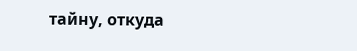тайну, откуда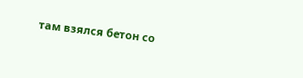там взялся бетон со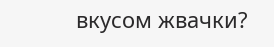вкусом жвачки?